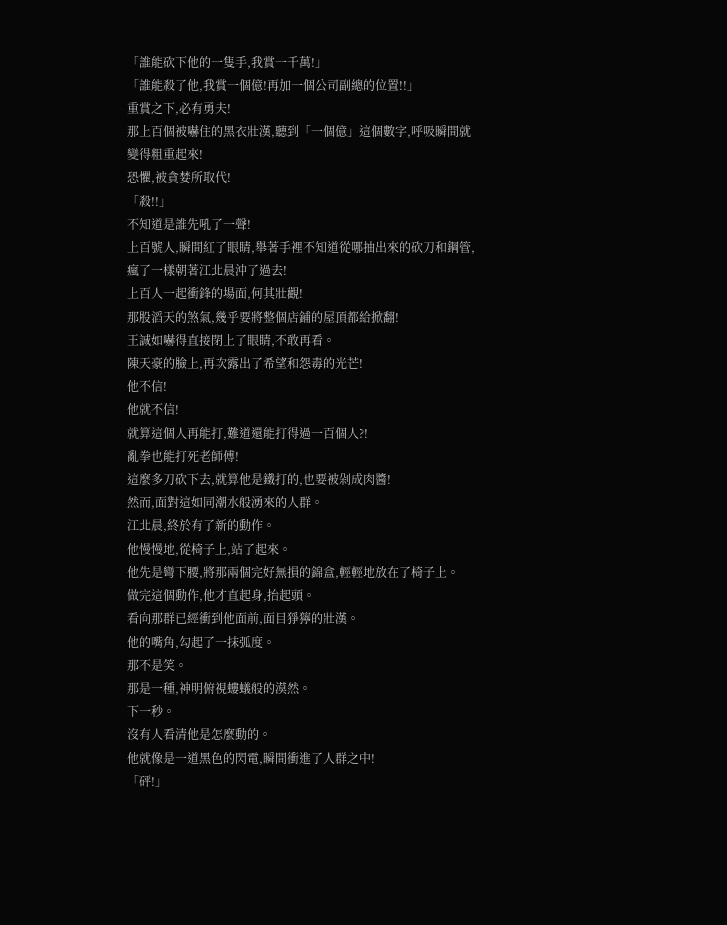「誰能砍下他的一隻手,我賞一千萬!」
「誰能殺了他,我賞一個億!再加一個公司副總的位置!!」
重賞之下,必有勇夫!
那上百個被嚇住的黑衣壯漢,聽到「一個億」這個數字,呼吸瞬間就變得粗重起來!
恐懼,被貪婪所取代!
「殺!!」
不知道是誰先吼了一聲!
上百號人,瞬間紅了眼睛,舉著手裡不知道從哪抽出來的砍刀和鋼管,瘋了一樣朝著江北晨沖了過去!
上百人一起衝鋒的場面,何其壯觀!
那股滔天的煞氣,幾乎要將整個店鋪的屋頂都給掀翻!
王誠如嚇得直接閉上了眼睛,不敢再看。
陳天豪的臉上,再次露出了希望和怨毒的光芒!
他不信!
他就不信!
就算這個人再能打,難道還能打得過一百個人?!
亂拳也能打死老師傅!
這麼多刀砍下去,就算他是鐵打的,也要被剁成肉醬!
然而,面對這如同潮水般湧來的人群。
江北晨,終於有了新的動作。
他慢慢地,從椅子上,站了起來。
他先是彎下腰,將那兩個完好無損的錦盒,輕輕地放在了椅子上。
做完這個動作,他才直起身,抬起頭。
看向那群已經衝到他面前,面目猙獰的壯漢。
他的嘴角,勾起了一抹弧度。
那不是笑。
那是一種,神明俯視螻蟻般的漠然。
下一秒。
沒有人看清他是怎麼動的。
他就像是一道黑色的閃電,瞬間衝進了人群之中!
「砰!」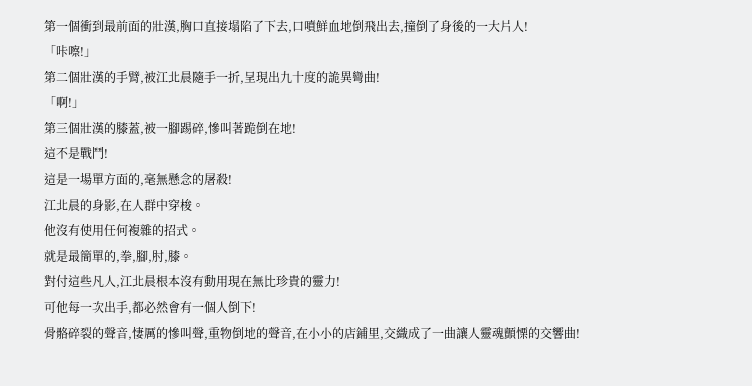第一個衝到最前面的壯漢,胸口直接塌陷了下去,口噴鮮血地倒飛出去,撞倒了身後的一大片人!
「咔嚓!」
第二個壯漢的手臂,被江北晨隨手一折,呈現出九十度的詭異彎曲!
「啊!」
第三個壯漢的膝蓋,被一腳踢碎,慘叫著跪倒在地!
這不是戰鬥!
這是一場單方面的,毫無懸念的屠殺!
江北晨的身影,在人群中穿梭。
他沒有使用任何複雜的招式。
就是最簡單的,拳,腳,肘,膝。
對付這些凡人,江北晨根本沒有動用現在無比珍貴的靈力!
可他每一次出手,都必然會有一個人倒下!
骨骼碎裂的聲音,悽厲的慘叫聲,重物倒地的聲音,在小小的店鋪里,交織成了一曲讓人靈魂顫慄的交響曲!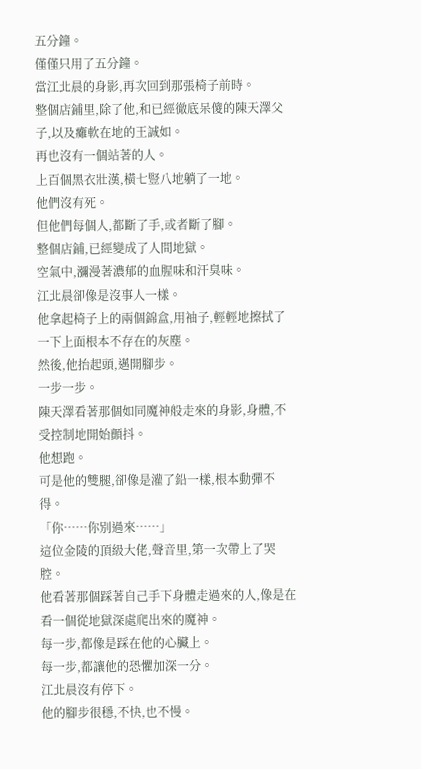五分鐘。
僅僅只用了五分鐘。
當江北晨的身影,再次回到那張椅子前時。
整個店鋪里,除了他,和已經徹底呆傻的陳天澤父子,以及癱軟在地的王誠如。
再也沒有一個站著的人。
上百個黑衣壯漢,橫七豎八地躺了一地。
他們沒有死。
但他們每個人,都斷了手,或者斷了腳。
整個店鋪,已經變成了人間地獄。
空氣中,瀰漫著濃郁的血腥味和汗臭味。
江北晨卻像是沒事人一樣。
他拿起椅子上的兩個錦盒,用袖子,輕輕地擦拭了一下上面根本不存在的灰塵。
然後,他抬起頭,邁開腳步。
一步一步。
陳天澤看著那個如同魔神般走來的身影,身體,不受控制地開始顫抖。
他想跑。
可是他的雙腿,卻像是灌了鉛一樣,根本動彈不得。
「你……你別過來……」
這位金陵的頂級大佬,聲音里,第一次帶上了哭腔。
他看著那個踩著自己手下身體走過來的人,像是在看一個從地獄深處爬出來的魔神。
每一步,都像是踩在他的心臟上。
每一步,都讓他的恐懼加深一分。
江北晨沒有停下。
他的腳步很穩,不快,也不慢。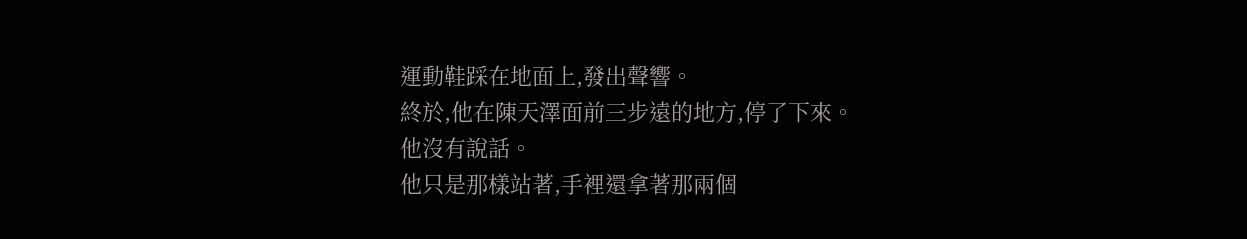運動鞋踩在地面上,發出聲響。
終於,他在陳天澤面前三步遠的地方,停了下來。
他沒有說話。
他只是那樣站著,手裡還拿著那兩個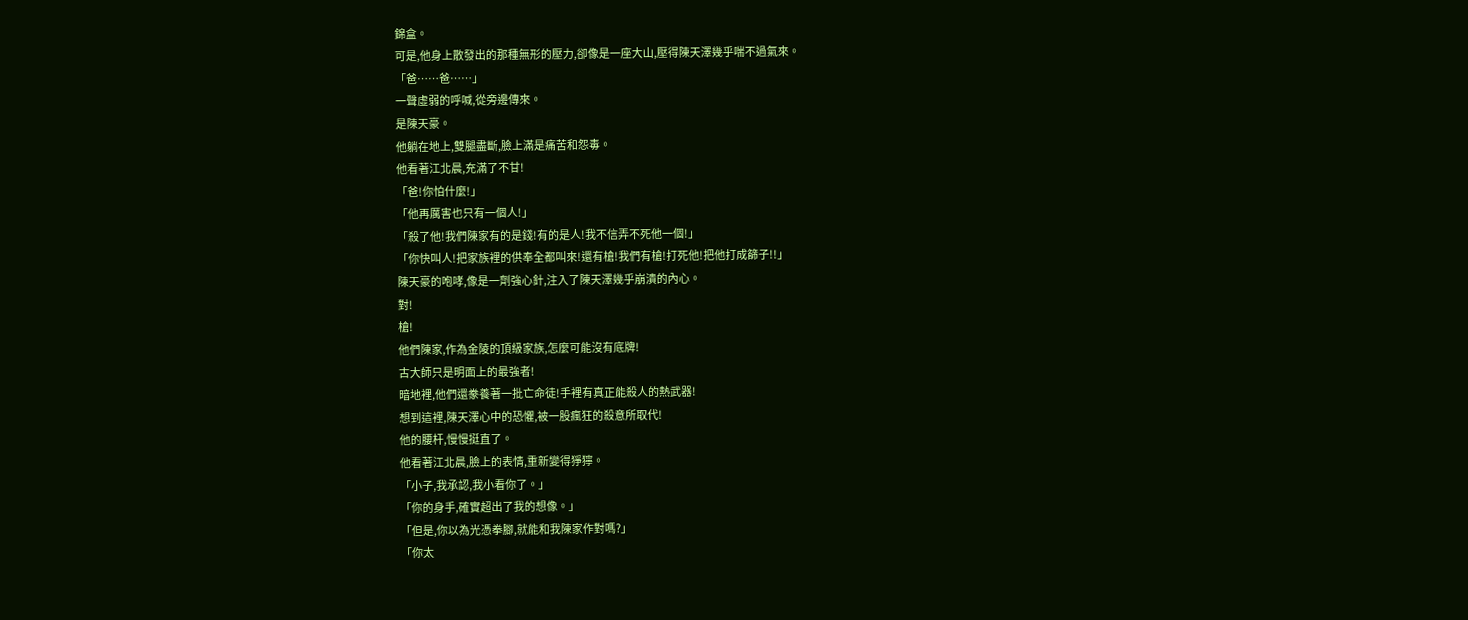錦盒。
可是,他身上散發出的那種無形的壓力,卻像是一座大山,壓得陳天澤幾乎喘不過氣來。
「爸……爸……」
一聲虛弱的呼喊,從旁邊傳來。
是陳天豪。
他躺在地上,雙腿盡斷,臉上滿是痛苦和怨毒。
他看著江北晨,充滿了不甘!
「爸!你怕什麼!」
「他再厲害也只有一個人!」
「殺了他!我們陳家有的是錢!有的是人!我不信弄不死他一個!」
「你快叫人!把家族裡的供奉全都叫來!還有槍!我們有槍!打死他!把他打成篩子!!」
陳天豪的咆哮,像是一劑強心針,注入了陳天澤幾乎崩潰的內心。
對!
槍!
他們陳家,作為金陵的頂級家族,怎麼可能沒有底牌!
古大師只是明面上的最強者!
暗地裡,他們還豢養著一批亡命徒!手裡有真正能殺人的熱武器!
想到這裡,陳天澤心中的恐懼,被一股瘋狂的殺意所取代!
他的腰杆,慢慢挺直了。
他看著江北晨,臉上的表情,重新變得猙獰。
「小子,我承認,我小看你了。」
「你的身手,確實超出了我的想像。」
「但是,你以為光憑拳腳,就能和我陳家作對嗎?」
「你太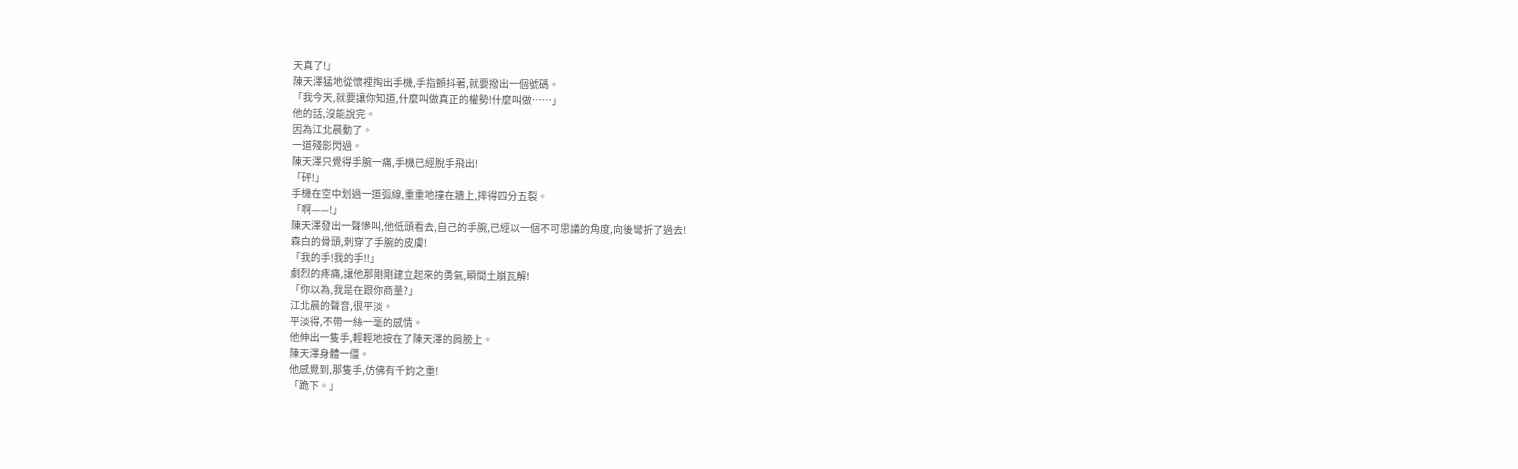天真了!」
陳天澤猛地從懷裡掏出手機,手指顫抖著,就要撥出一個號碼。
「我今天,就要讓你知道,什麼叫做真正的權勢!什麼叫做……」
他的話,沒能說完。
因為江北晨動了。
一道殘影閃過。
陳天澤只覺得手腕一痛,手機已經脫手飛出!
「砰!」
手機在空中划過一道弧線,重重地撞在牆上,摔得四分五裂。
「啊——!」
陳天澤發出一聲慘叫,他低頭看去,自己的手腕,已經以一個不可思議的角度,向後彎折了過去!
森白的骨頭,刺穿了手腕的皮膚!
「我的手!我的手!!」
劇烈的疼痛,讓他那剛剛建立起來的勇氣,瞬間土崩瓦解!
「你以為,我是在跟你商量?」
江北晨的聲音,很平淡。
平淡得,不帶一絲一毫的感情。
他伸出一隻手,輕輕地按在了陳天澤的肩膀上。
陳天澤身體一僵。
他感覺到,那隻手,仿佛有千鈞之重!
「跪下。」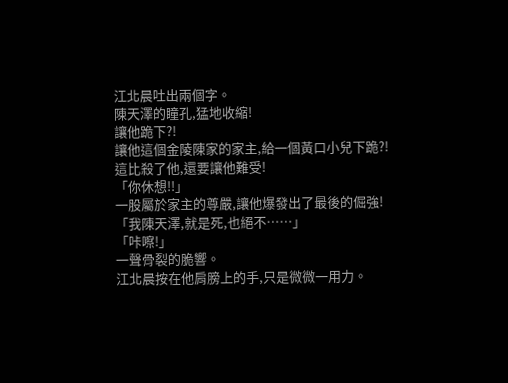江北晨吐出兩個字。
陳天澤的瞳孔,猛地收縮!
讓他跪下?!
讓他這個金陵陳家的家主,給一個黃口小兒下跪?!
這比殺了他,還要讓他難受!
「你休想!!」
一股屬於家主的尊嚴,讓他爆發出了最後的倔強!
「我陳天澤,就是死,也絕不……」
「咔嚓!」
一聲骨裂的脆響。
江北晨按在他肩膀上的手,只是微微一用力。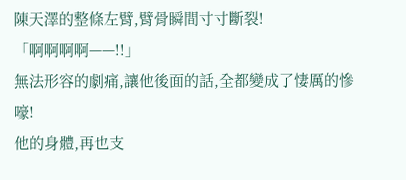陳天澤的整條左臂,臂骨瞬間寸寸斷裂!
「啊啊啊啊——!!」
無法形容的劇痛,讓他後面的話,全都變成了悽厲的慘嚎!
他的身體,再也支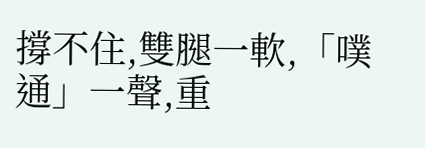撐不住,雙腿一軟,「噗通」一聲,重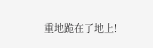重地跪在了地上!